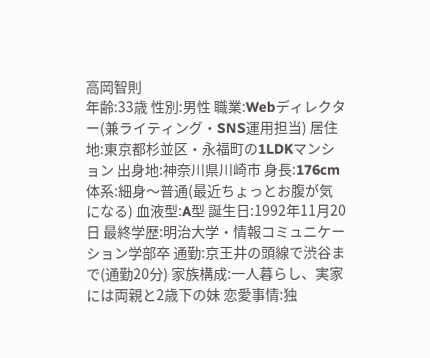高岡智則
年齢:33歳 性別:男性 職業:Webディレクター(兼ライティング・SNS運用担当) 居住地:東京都杉並区・永福町の1LDKマンション 出身地:神奈川県川崎市 身長:176cm 体系:細身〜普通(最近ちょっとお腹が気になる) 血液型:A型 誕生日:1992年11月20日 最終学歴:明治大学・情報コミュニケーション学部卒 通勤:京王井の頭線で渋谷まで(通勤20分) 家族構成:一人暮らし、実家には両親と2歳下の妹 恋愛事情:独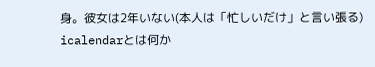身。彼女は2年いない(本人は「忙しいだけ」と言い張る)
icalendarとは何か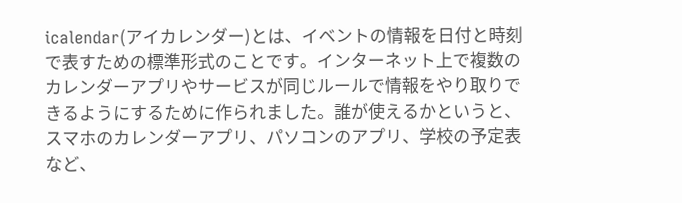icalendar(アイカレンダー)とは、イベントの情報を日付と時刻で表すための標準形式のことです。インターネット上で複数のカレンダーアプリやサービスが同じルールで情報をやり取りできるようにするために作られました。誰が使えるかというと、スマホのカレンダーアプリ、パソコンのアプリ、学校の予定表など、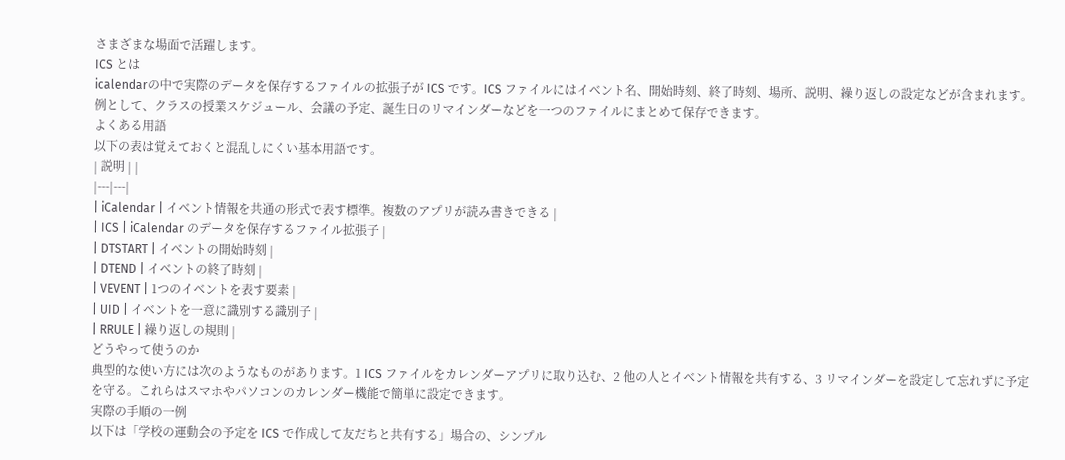さまざまな場面で活躍します。
ICS とは
icalendarの中で実際のデータを保存するファイルの拡張子が ICS です。ICS ファイルにはイベント名、開始時刻、終了時刻、場所、説明、繰り返しの設定などが含まれます。例として、クラスの授業スケジュール、会議の予定、誕生日のリマインダーなどを一つのファイルにまとめて保存できます。
よくある用語
以下の表は覚えておくと混乱しにくい基本用語です。
| 説明 | |
|---|---|
| iCalendar | イベント情報を共通の形式で表す標準。複数のアプリが読み書きできる |
| ICS | iCalendar のデータを保存するファイル拡張子 |
| DTSTART | イベントの開始時刻 |
| DTEND | イベントの終了時刻 |
| VEVENT | 1つのイベントを表す要素 |
| UID | イベントを一意に識別する識別子 |
| RRULE | 繰り返しの規則 |
どうやって使うのか
典型的な使い方には次のようなものがあります。1 ICS ファイルをカレンダーアプリに取り込む、2 他の人とイベント情報を共有する、3 リマインダーを設定して忘れずに予定を守る。これらはスマホやパソコンのカレンダー機能で簡単に設定できます。
実際の手順の一例
以下は「学校の運動会の予定を ICS で作成して友だちと共有する」場合の、シンプル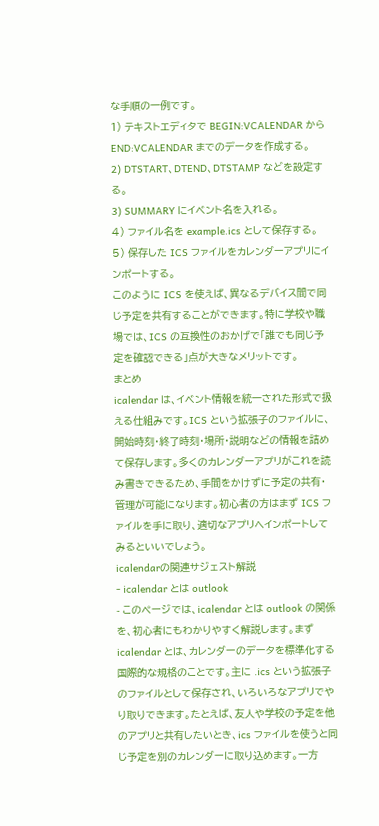な手順の一例です。
1) テキストエディタで BEGIN:VCALENDAR から END:VCALENDAR までのデータを作成する。
2) DTSTART、DTEND、DTSTAMP などを設定する。
3) SUMMARY にイベント名を入れる。
4) ファイル名を example.ics として保存する。
5) 保存した ICS ファイルをカレンダーアプリにインポートする。
このように ICS を使えば、異なるデバイス間で同じ予定を共有することができます。特に学校や職場では、ICS の互換性のおかげで「誰でも同じ予定を確認できる」点が大きなメリットです。
まとめ
icalendar は、イベント情報を統一された形式で扱える仕組みです。ICS という拡張子のファイルに、開始時刻・終了時刻・場所・説明などの情報を詰めて保存します。多くのカレンダーアプリがこれを読み書きできるため、手間をかけずに予定の共有・管理が可能になります。初心者の方はまず ICS ファイルを手に取り、適切なアプリへインポートしてみるといいでしょう。
icalendarの関連サジェスト解説
- icalendar とは outlook
- このページでは、icalendar とは outlook の関係を、初心者にもわかりやすく解説します。まず icalendar とは、カレンダーのデータを標準化する国際的な規格のことです。主に .ics という拡張子のファイルとして保存され、いろいろなアプリでやり取りできます。たとえば、友人や学校の予定を他のアプリと共有したいとき、ics ファイルを使うと同じ予定を別のカレンダーに取り込めます。一方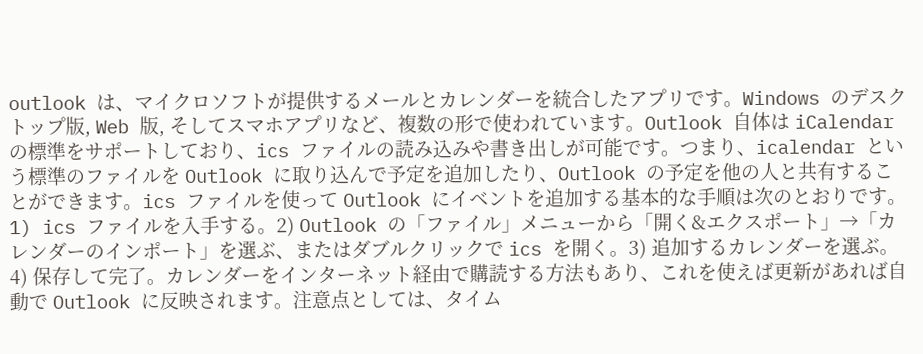outlook は、マイクロソフトが提供するメールとカレンダーを統合したアプリです。Windows のデスクトップ版, Web 版, そしてスマホアプリなど、複数の形で使われています。Outlook 自体は iCalendar の標準をサポートしており、ics ファイルの読み込みや書き出しが可能です。つまり、icalendar という標準のファイルを Outlook に取り込んで予定を追加したり、Outlook の予定を他の人と共有することができます。ics ファイルを使って Outlook にイベントを追加する基本的な手順は次のとおりです。1) ics ファイルを入手する。2) Outlook の「ファイル」メニューから「開く&エクスポート」→「カレンダーのインポート」を選ぶ、またはダブルクリックで ics を開く。3) 追加するカレンダーを選ぶ。4) 保存して完了。カレンダーをインターネット経由で購読する方法もあり、これを使えば更新があれば自動で Outlook に反映されます。注意点としては、タイム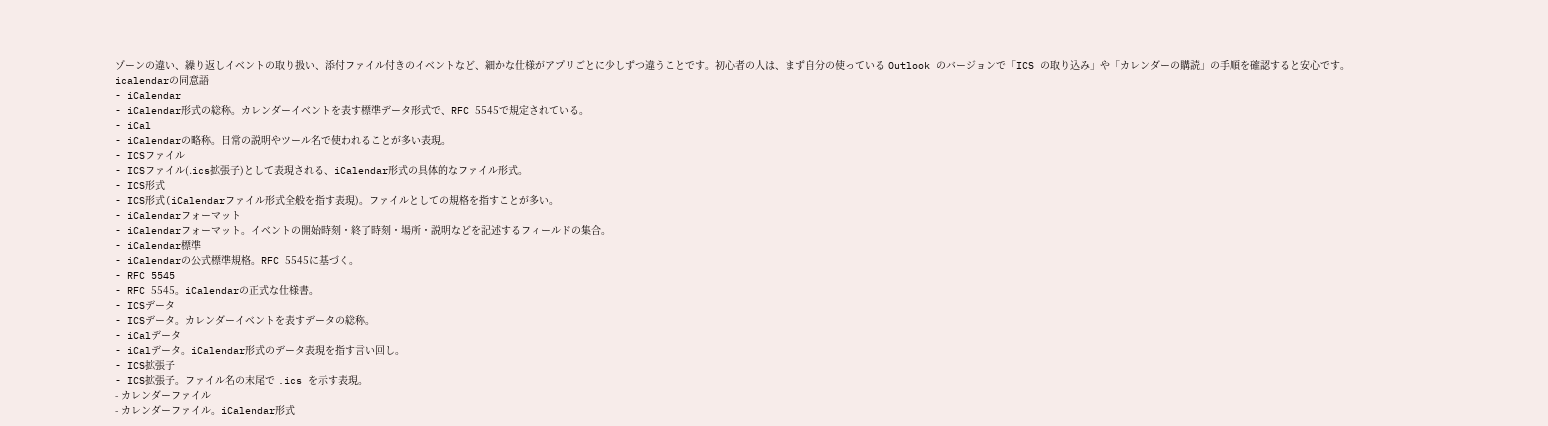ゾーンの違い、繰り返しイベントの取り扱い、添付ファイル付きのイベントなど、細かな仕様がアプリごとに少しずつ違うことです。初心者の人は、まず自分の使っている Outlook のバージョンで「ICS の取り込み」や「カレンダーの購読」の手順を確認すると安心です。
icalendarの同意語
- iCalendar
- iCalendar形式の総称。カレンダーイベントを表す標準データ形式で、RFC 5545で規定されている。
- iCal
- iCalendarの略称。日常の説明やツール名で使われることが多い表現。
- ICSファイル
- ICSファイル(.ics拡張子)として表現される、iCalendar形式の具体的なファイル形式。
- ICS形式
- ICS形式(iCalendarファイル形式全般を指す表現)。ファイルとしての規格を指すことが多い。
- iCalendarフォーマット
- iCalendarフォーマット。イベントの開始時刻・終了時刻・場所・説明などを記述するフィールドの集合。
- iCalendar標準
- iCalendarの公式標準規格。RFC 5545に基づく。
- RFC 5545
- RFC 5545。iCalendarの正式な仕様書。
- ICSデータ
- ICSデータ。カレンダーイベントを表すデータの総称。
- iCalデータ
- iCalデータ。iCalendar形式のデータ表現を指す言い回し。
- ICS拡張子
- ICS拡張子。ファイル名の末尾で .ics を示す表現。
- カレンダーファイル
- カレンダーファイル。iCalendar形式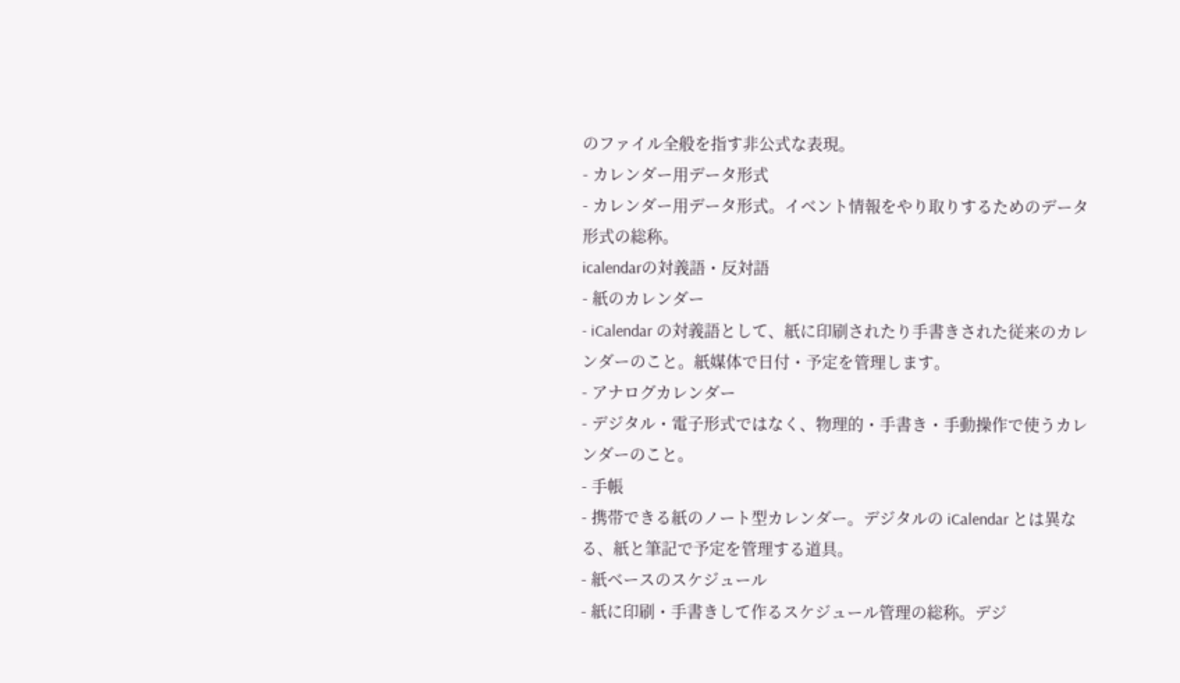のファイル全般を指す非公式な表現。
- カレンダー用データ形式
- カレンダー用データ形式。イベント情報をやり取りするためのデータ形式の総称。
icalendarの対義語・反対語
- 紙のカレンダー
- iCalendar の対義語として、紙に印刷されたり手書きされた従来のカレンダーのこと。紙媒体で日付・予定を管理します。
- アナログカレンダー
- デジタル・電子形式ではなく、物理的・手書き・手動操作で使うカレンダーのこと。
- 手帳
- 携帯できる紙のノート型カレンダー。デジタルの iCalendar とは異なる、紙と筆記で予定を管理する道具。
- 紙ベースのスケジュール
- 紙に印刷・手書きして作るスケジュール管理の総称。デジ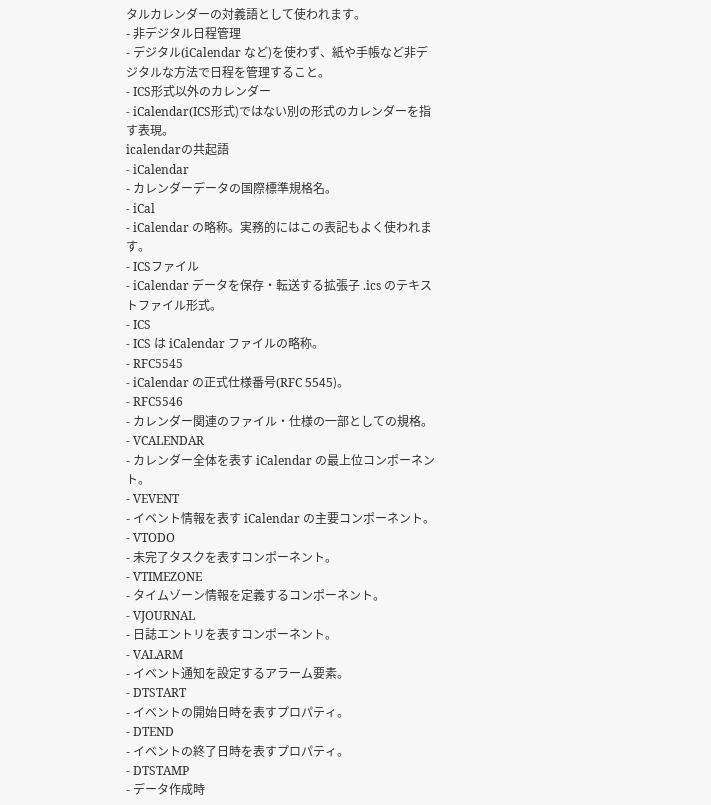タルカレンダーの対義語として使われます。
- 非デジタル日程管理
- デジタル(iCalendar など)を使わず、紙や手帳など非デジタルな方法で日程を管理すること。
- ICS形式以外のカレンダー
- iCalendar(ICS形式)ではない別の形式のカレンダーを指す表現。
icalendarの共起語
- iCalendar
- カレンダーデータの国際標準規格名。
- iCal
- iCalendar の略称。実務的にはこの表記もよく使われます。
- ICSファイル
- iCalendar データを保存・転送する拡張子 .ics のテキストファイル形式。
- ICS
- ICS は iCalendar ファイルの略称。
- RFC5545
- iCalendar の正式仕様番号(RFC 5545)。
- RFC5546
- カレンダー関連のファイル・仕様の一部としての規格。
- VCALENDAR
- カレンダー全体を表す iCalendar の最上位コンポーネント。
- VEVENT
- イベント情報を表す iCalendar の主要コンポーネント。
- VTODO
- 未完了タスクを表すコンポーネント。
- VTIMEZONE
- タイムゾーン情報を定義するコンポーネント。
- VJOURNAL
- 日誌エントリを表すコンポーネント。
- VALARM
- イベント通知を設定するアラーム要素。
- DTSTART
- イベントの開始日時を表すプロパティ。
- DTEND
- イベントの終了日時を表すプロパティ。
- DTSTAMP
- データ作成時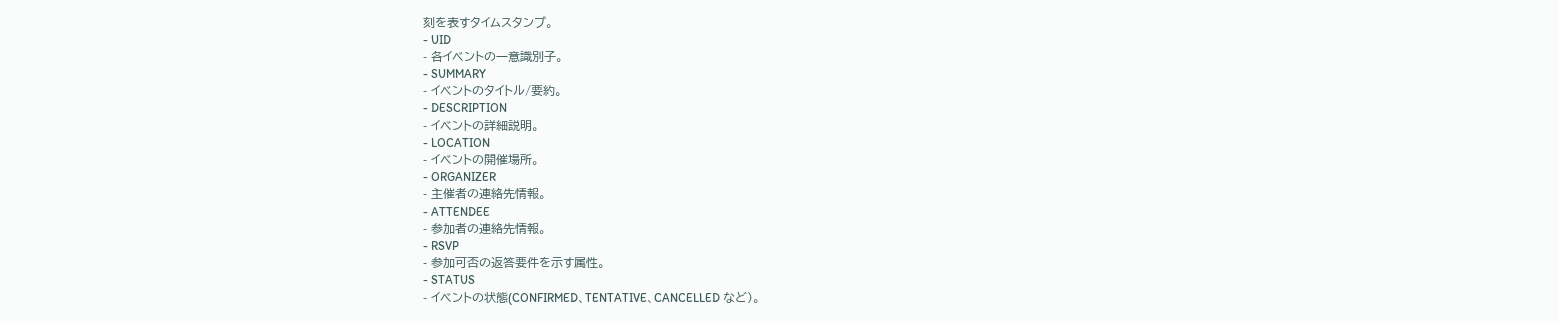刻を表すタイムスタンプ。
- UID
- 各イベントの一意識別子。
- SUMMARY
- イベントのタイトル/要約。
- DESCRIPTION
- イベントの詳細説明。
- LOCATION
- イベントの開催場所。
- ORGANIZER
- 主催者の連絡先情報。
- ATTENDEE
- 参加者の連絡先情報。
- RSVP
- 参加可否の返答要件を示す属性。
- STATUS
- イベントの状態(CONFIRMED、TENTATIVE、CANCELLED など)。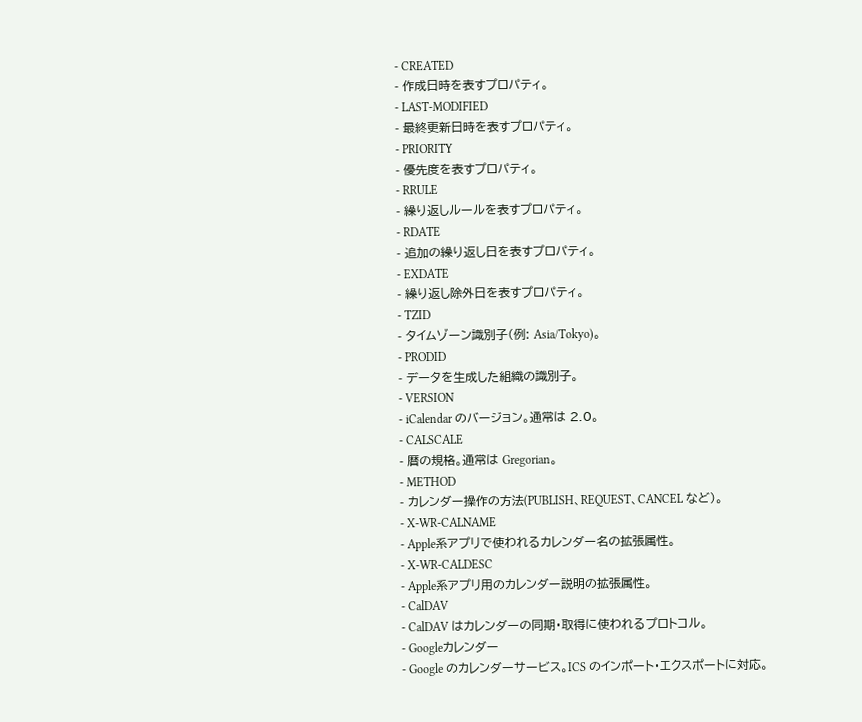- CREATED
- 作成日時を表すプロパティ。
- LAST-MODIFIED
- 最終更新日時を表すプロパティ。
- PRIORITY
- 優先度を表すプロパティ。
- RRULE
- 繰り返しルールを表すプロパティ。
- RDATE
- 追加の繰り返し日を表すプロパティ。
- EXDATE
- 繰り返し除外日を表すプロパティ。
- TZID
- タイムゾーン識別子(例: Asia/Tokyo)。
- PRODID
- データを生成した組織の識別子。
- VERSION
- iCalendar のバージョン。通常は 2.0。
- CALSCALE
- 暦の規格。通常は Gregorian。
- METHOD
- カレンダー操作の方法(PUBLISH、REQUEST、CANCEL など)。
- X-WR-CALNAME
- Apple系アプリで使われるカレンダー名の拡張属性。
- X-WR-CALDESC
- Apple系アプリ用のカレンダー説明の拡張属性。
- CalDAV
- CalDAV はカレンダーの同期・取得に使われるプロトコル。
- Googleカレンダー
- Google のカレンダーサービス。ICS のインポート・エクスポートに対応。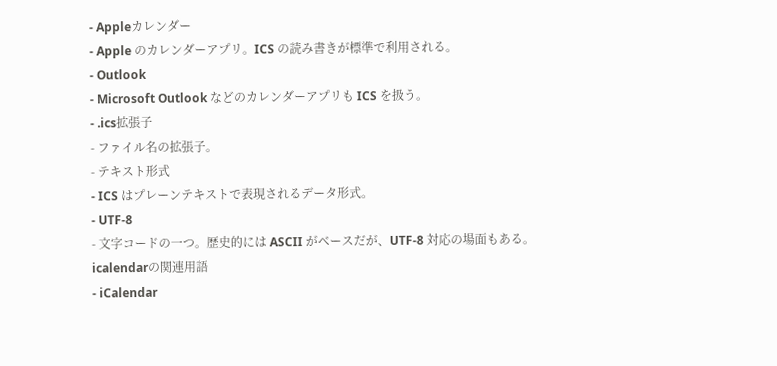- Appleカレンダー
- Apple のカレンダーアプリ。ICS の読み書きが標準で利用される。
- Outlook
- Microsoft Outlook などのカレンダーアプリも ICS を扱う。
- .ics拡張子
- ファイル名の拡張子。
- テキスト形式
- ICS はプレーンテキストで表現されるデータ形式。
- UTF-8
- 文字コードの一つ。歴史的には ASCII がベースだが、UTF-8 対応の場面もある。
icalendarの関連用語
- iCalendar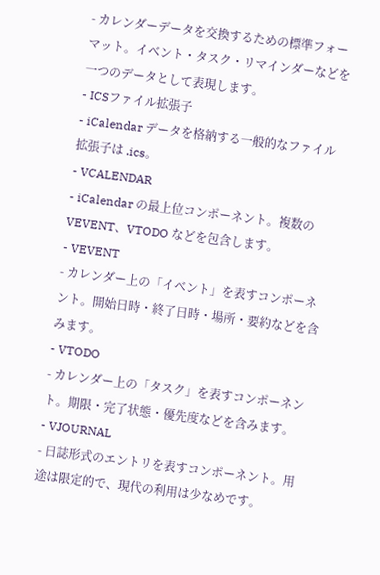- カレンダーデータを交換するための標準フォーマット。イベント・タスク・リマインダーなどを一つのデータとして表現します。
- ICSファイル拡張子
- iCalendar データを格納する一般的なファイル拡張子は .ics。
- VCALENDAR
- iCalendar の最上位コンポーネント。複数の VEVENT、VTODO などを包含します。
- VEVENT
- カレンダー上の「イベント」を表すコンポーネント。開始日時・終了日時・場所・要約などを含みます。
- VTODO
- カレンダー上の「タスク」を表すコンポーネント。期限・完了状態・優先度などを含みます。
- VJOURNAL
- 日誌形式のエントリを表すコンポーネント。用途は限定的で、現代の利用は少なめです。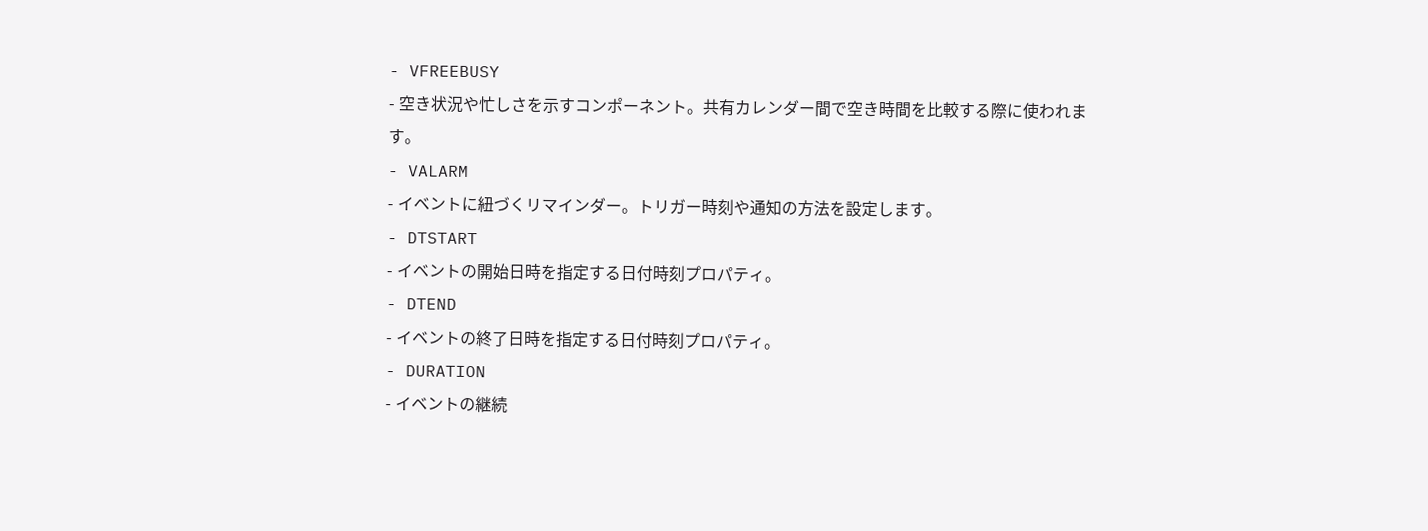- VFREEBUSY
- 空き状況や忙しさを示すコンポーネント。共有カレンダー間で空き時間を比較する際に使われます。
- VALARM
- イベントに紐づくリマインダー。トリガー時刻や通知の方法を設定します。
- DTSTART
- イベントの開始日時を指定する日付時刻プロパティ。
- DTEND
- イベントの終了日時を指定する日付時刻プロパティ。
- DURATION
- イベントの継続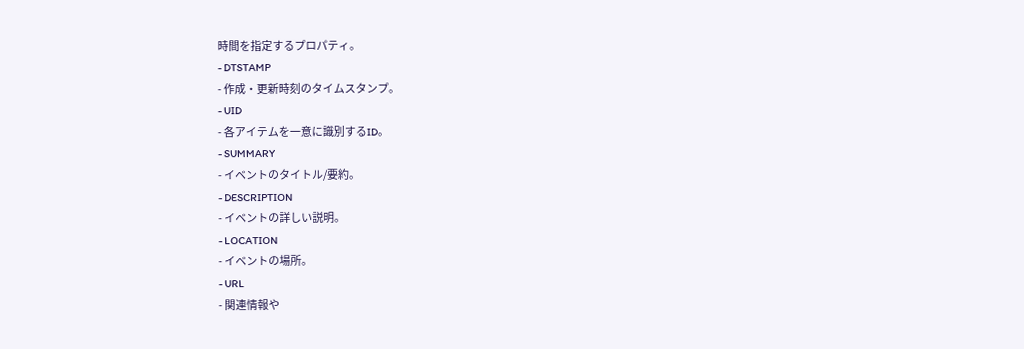時間を指定するプロパティ。
- DTSTAMP
- 作成・更新時刻のタイムスタンプ。
- UID
- 各アイテムを一意に識別するID。
- SUMMARY
- イベントのタイトル/要約。
- DESCRIPTION
- イベントの詳しい説明。
- LOCATION
- イベントの場所。
- URL
- 関連情報や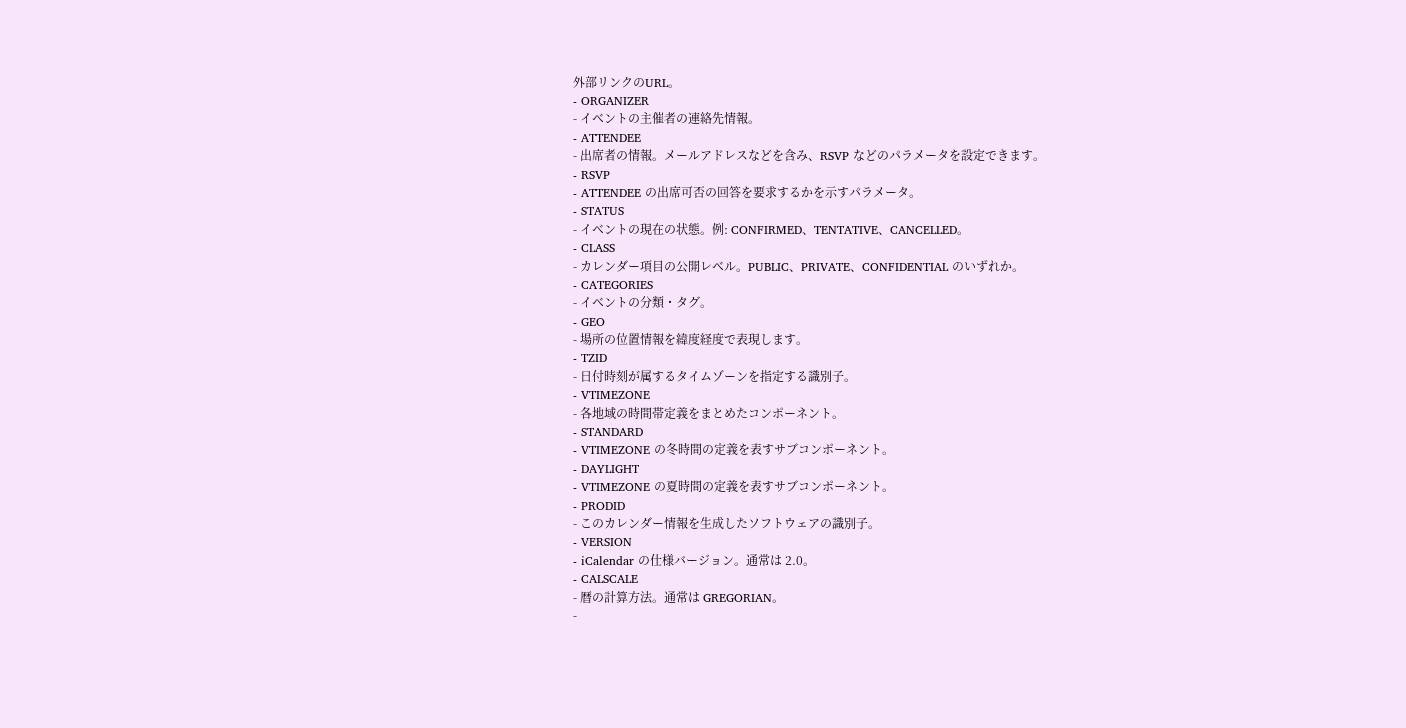外部リンクのURL。
- ORGANIZER
- イベントの主催者の連絡先情報。
- ATTENDEE
- 出席者の情報。メールアドレスなどを含み、RSVP などのパラメータを設定できます。
- RSVP
- ATTENDEE の出席可否の回答を要求するかを示すパラメータ。
- STATUS
- イベントの現在の状態。例: CONFIRMED、TENTATIVE、CANCELLED。
- CLASS
- カレンダー項目の公開レベル。PUBLIC、PRIVATE、CONFIDENTIAL のいずれか。
- CATEGORIES
- イベントの分類・タグ。
- GEO
- 場所の位置情報を緯度経度で表現します。
- TZID
- 日付時刻が属するタイムゾーンを指定する識別子。
- VTIMEZONE
- 各地域の時間帯定義をまとめたコンポーネント。
- STANDARD
- VTIMEZONE の冬時間の定義を表すサブコンポーネント。
- DAYLIGHT
- VTIMEZONE の夏時間の定義を表すサブコンポーネント。
- PRODID
- このカレンダー情報を生成したソフトウェアの識別子。
- VERSION
- iCalendar の仕様バージョン。通常は 2.0。
- CALSCALE
- 暦の計算方法。通常は GREGORIAN。
-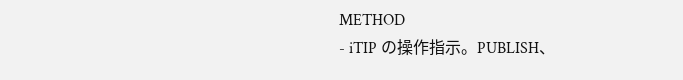METHOD
- iTIP の操作指示。PUBLISH、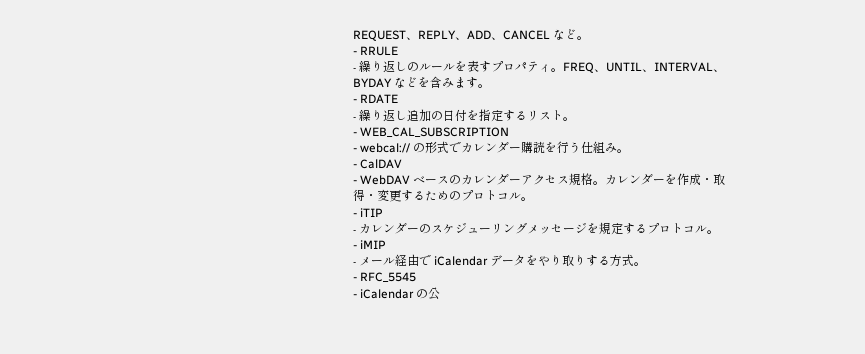REQUEST、REPLY、ADD、CANCEL など。
- RRULE
- 繰り返しのルールを表すプロパティ。FREQ、UNTIL、INTERVAL、BYDAY などを含みます。
- RDATE
- 繰り返し追加の日付を指定するリスト。
- WEB_CAL_SUBSCRIPTION
- webcal:// の形式でカレンダー購読を行う仕組み。
- CalDAV
- WebDAV ベースのカレンダーアクセス規格。カレンダーを作成・取得・変更するためのプロトコル。
- iTIP
- カレンダーのスケジューリングメッセージを規定するプロトコル。
- iMIP
- メール経由で iCalendar データをやり取りする方式。
- RFC_5545
- iCalendar の公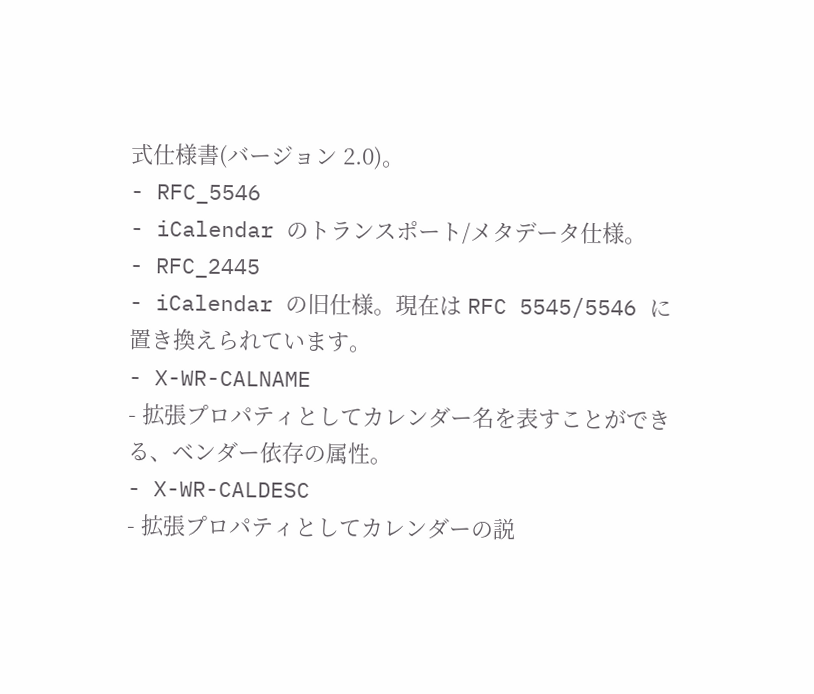式仕様書(バージョン 2.0)。
- RFC_5546
- iCalendar のトランスポート/メタデータ仕様。
- RFC_2445
- iCalendar の旧仕様。現在は RFC 5545/5546 に置き換えられています。
- X-WR-CALNAME
- 拡張プロパティとしてカレンダー名を表すことができる、ベンダー依存の属性。
- X-WR-CALDESC
- 拡張プロパティとしてカレンダーの説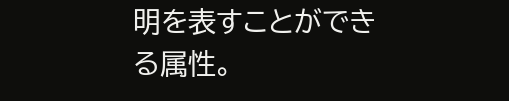明を表すことができる属性。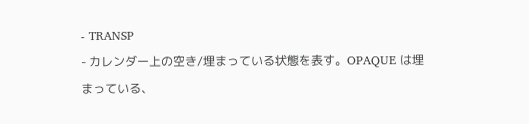- TRANSP
- カレンダー上の空き/埋まっている状態を表す。OPAQUE は埋まっている、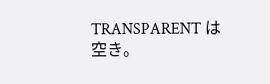TRANSPARENT は空き。